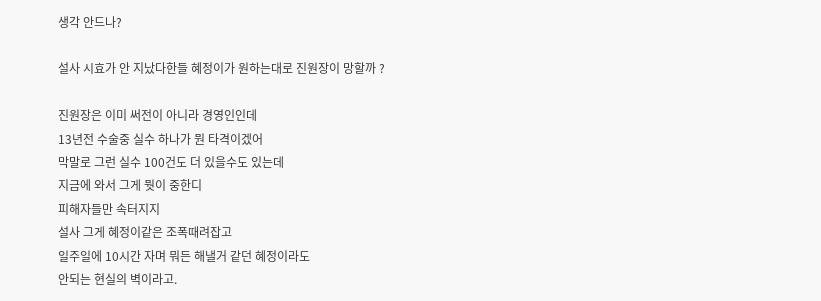생각 안드나?

설사 시효가 안 지났다한들 혜정이가 원하는대로 진원장이 망할까 ?

진원장은 이미 써전이 아니라 경영인인데
13년전 수술중 실수 하나가 뭔 타격이겠어
막말로 그런 실수 100건도 더 있을수도 있는데
지금에 와서 그게 뭣이 중한디
피해자들만 속터지지
설사 그게 혜정이같은 조폭때려잡고
일주일에 10시간 자며 뭐든 해낼거 같던 혜정이라도
안되는 현실의 벽이라고.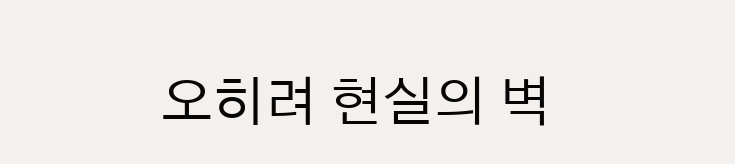오히려 현실의 벽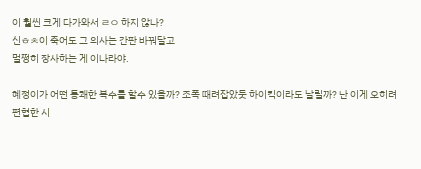이 훨씬 크게 다가와서 ㄹㅇ 하지 않나?
신ㅎㅊ이 죽어도 그 의사는 간판 바꿔달고
멀쩡히 장사하는 게 이나라야.

혜정이가 어떤 통쾌한 복수를 할수 있을까? 조폭 때려잡았듯 하이킥이라도 날릴까? 난 이게 오히려 편협한 시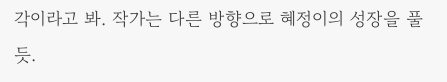각이라고 봐. 작가는 다른 방향으로 혜정이의 성장을 풀듯.